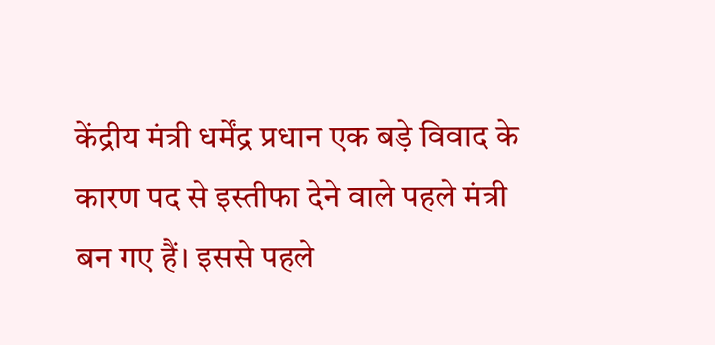केंद्रीय मंत्री धर्मेंद्र प्रधान एक बड़े विवाद के कारण पद से इस्तीफा देने वाले पहले मंत्री बन गए हैं। इससे पहले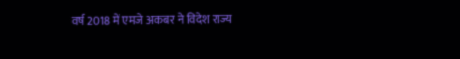वर्ष 2018 में एमजे अकबर ने विदेश राज्य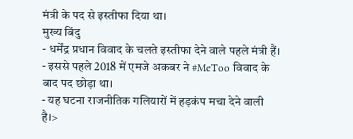मंत्री के पद से इस्तीफा दिया था।
मुख्य बिंदु
- धर्मेंद्र प्रधान विवाद के चलते इस्तीफा देने वाले पहले मंत्री हैं।
- इससे पहले 2018 में एमजे अकबर ने #MeToo विवाद के बाद पद छोड़ा था।
- यह घटना राजनीतिक गलियारों में हड़कंप मचा देने वाली है।>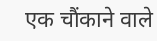एक चौंकाने वाले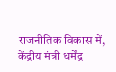राजनीतिक विकास में, केंद्रीय मंत्री धर्मेंद्र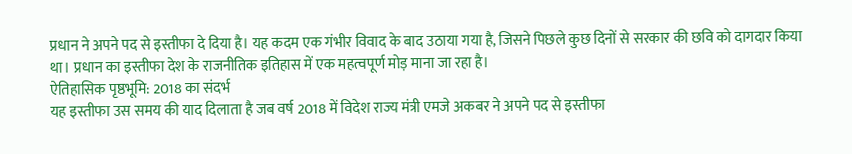प्रधान ने अपने पद से इस्तीफा दे दिया है। यह कदम एक गंभीर विवाद के बाद उठाया गया है, जिसने पिछले कुछ दिनों से सरकार की छवि को दागदार किया था। प्रधान का इस्तीफा देश के राजनीतिक इतिहास में एक महत्वपूर्ण मोड़ माना जा रहा है।
ऐतिहासिक पृष्ठभूमि: 2018 का संदर्भ
यह इस्तीफा उस समय की याद दिलाता है जब वर्ष 2018 में विदेश राज्य मंत्री एमजे अकबर ने अपने पद से इस्तीफा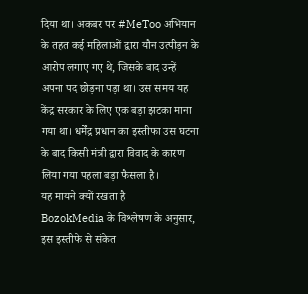दिया था। अकबर पर #MeToo अभियान के तहत कई महिलाओं द्वारा यौन उत्पीड़न के आरोप लगाए गए थे, जिसके बाद उन्हें अपना पद छोड़ना पड़ा था। उस समय यह केंद्र सरकार के लिए एक बड़ा झटका माना गया था। धर्मेंद्र प्रधान का इस्तीफा उस घटना के बाद किसी मंत्री द्वारा विवाद के कारण लिया गया पहला बड़ा फैसला है।
यह मायने क्यों रखता है
BozokMedia के विश्लेषण के अनुसार, इस इस्तीफे से संकेत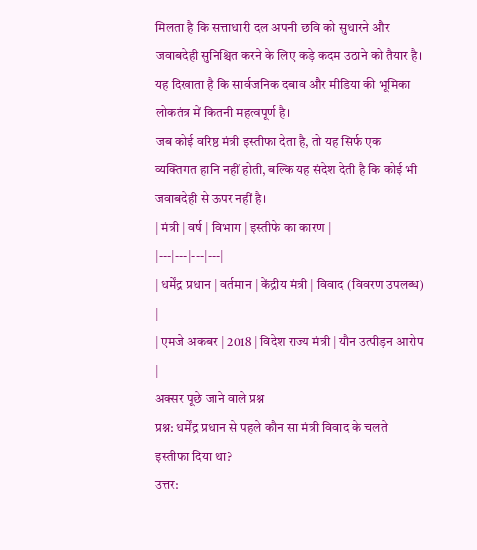मिलता है कि सत्ताधारी दल अपनी छवि को सुधारने और जवाबदेही सुनिश्चित करने के लिए कड़े कदम उठाने को तैयार है। यह दिखाता है कि सार्वजनिक दबाव और मीडिया की भूमिका लोकतंत्र में कितनी महत्वपूर्ण है।
जब कोई वरिष्ठ मंत्री इस्तीफा देता है, तो यह सिर्फ एक व्यक्तिगत हानि नहीं होती, बल्कि यह संदेश देती है कि कोई भी जवाबदेही से ऊपर नहीं है।
| मंत्री | वर्ष | विभाग | इस्तीफे का कारण |
|---|---|---|---|
| धर्मेंद्र प्रधान | वर्तमान | केंद्रीय मंत्री | विवाद (विवरण उपलब्ध) |
| एमजे अकबर | 2018 | विदेश राज्य मंत्री | यौन उत्पीड़न आरोप |
अक्सर पूछे जाने वाले प्रश्न
प्रश्न: धर्मेंद्र प्रधान से पहले कौन सा मंत्री विवाद के चलते इस्तीफा दिया था?
उत्तर: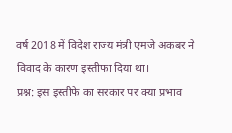वर्ष 2018 में विदेश राज्य मंत्री एमजे अकबर ने विवाद के कारण इस्तीफा दिया था।
प्रश्न: इस इस्तीफे का सरकार पर क्या प्रभाव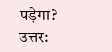पड़ेगा?
उत्तर: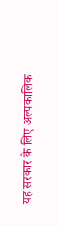यह सरकार के लिए अल्पकालिक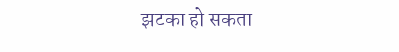झटका हो सकता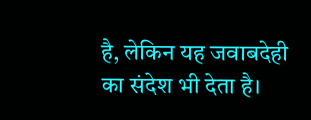है, लेकिन यह जवाबदेही का संदेश भी देता है।